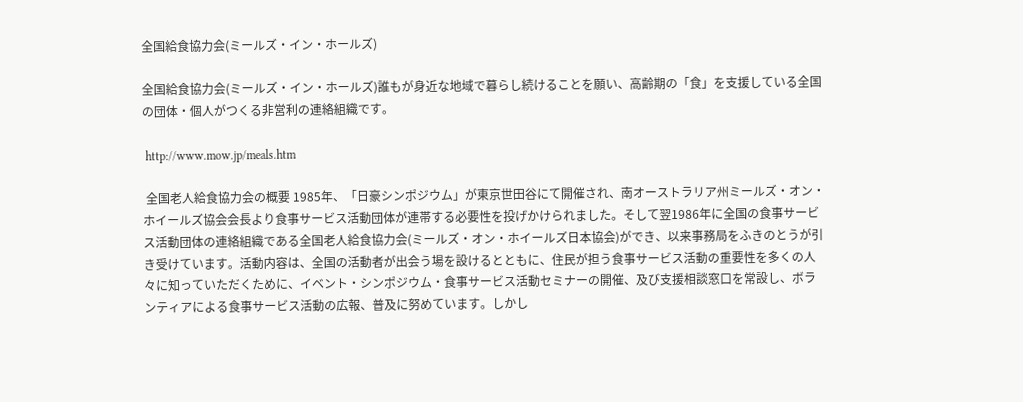全国給食協力会(ミールズ・イン・ホールズ)

全国給食協力会(ミールズ・イン・ホールズ)誰もが身近な地域で暮らし続けることを願い、高齢期の「食」を支援している全国の団体・個人がつくる非営利の連絡組織です。

 http://www.mow.jp/meals.htm

 全国老人給食協力会の概要 1985年、「日豪シンポジウム」が東京世田谷にて開催され、南オーストラリア州ミールズ・オン・ホイールズ協会会長より食事サービス活動団体が連帯する必要性を投げかけられました。そして翌1986年に全国の食事サービス活動団体の連絡組織である全国老人給食協力会(ミールズ・オン・ホイールズ日本協会)ができ、以来事務局をふきのとうが引き受けています。活動内容は、全国の活動者が出会う場を設けるとともに、住民が担う食事サービス活動の重要性を多くの人々に知っていただくために、イベント・シンポジウム・食事サービス活動セミナーの開催、及び支援相談窓口を常設し、ボランティアによる食事サービス活動の広報、普及に努めています。しかし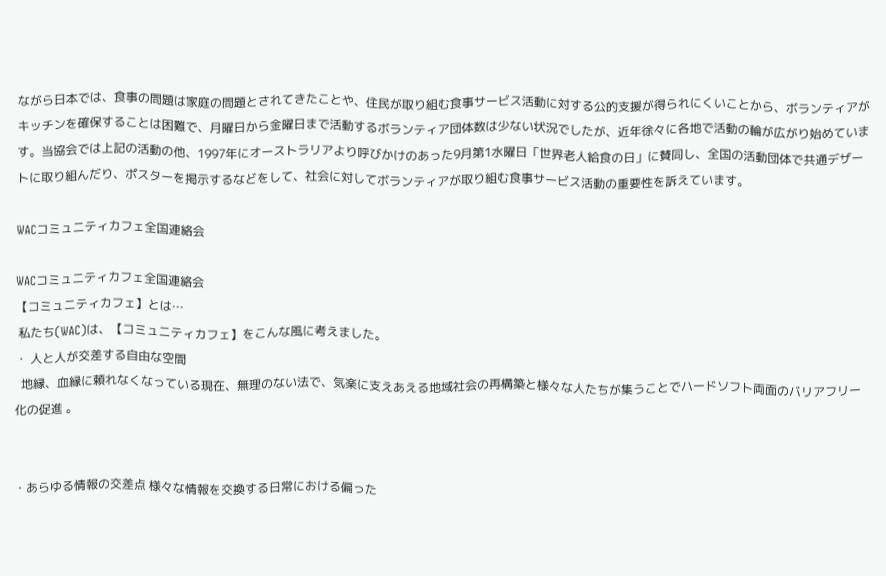ながら日本では、食事の問題は家庭の問題とされてきたことや、住民が取り組む食事サービス活動に対する公的支援が得られにくいことから、ボランティアがキッチンを確保することは困難で、月曜日から金曜日まで活動するボランティア団体数は少ない状況でしたが、近年徐々に各地で活動の輪が広がり始めています。当協会では上記の活動の他、1997年にオーストラリアより呼びかけのあった9月第1水曜日「世界老人給食の日」に賛同し、全国の活動団体で共通デザートに取り組んだり、ポスターを掲示するなどをして、社会に対してボランティアが取り組む食事サービス活動の重要性を訴えています。

WACコミュニティカフェ全国連絡会

WACコミュニティカフェ全国連絡会
【コミュニティカフェ】とは…
 私たち(WAC)は、【コミュニティカフェ】をこんな風に考えました。
・ 人と人が交差する自由な空間
  地縁、血縁に頼れなくなっている現在、無理のない法で、気楽に支えあえる地域社会の再構築と様々な人たちが集うことでハードソフト両面のバリアフリー化の促進 。


・あらゆる情報の交差点 様々な情報を交換する日常における偏った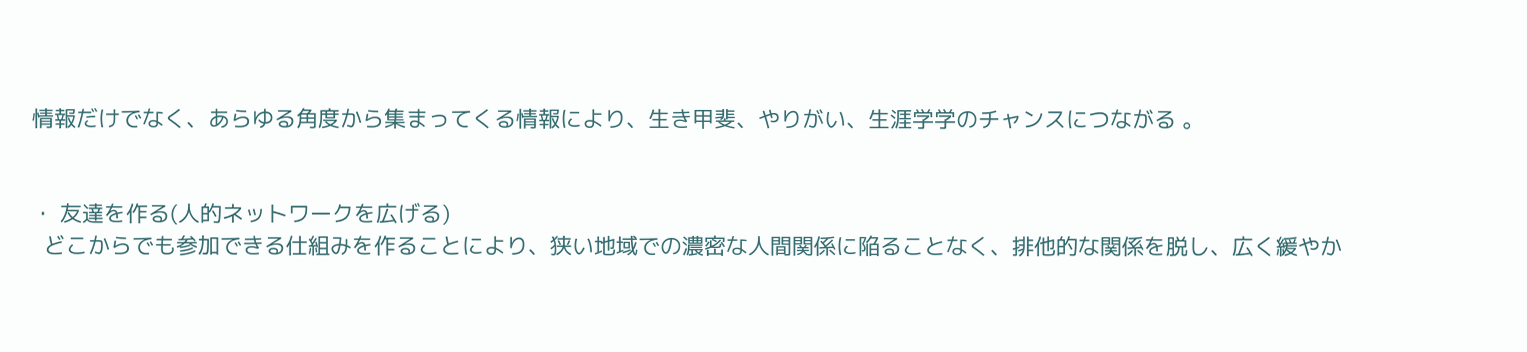情報だけでなく、あらゆる角度から集まってくる情報により、生き甲斐、やりがい、生涯学学のチャンスにつながる 。


・ 友達を作る(人的ネットワークを広げる)
  どこからでも参加できる仕組みを作ることにより、狭い地域での濃密な人間関係に陥ることなく、排他的な関係を脱し、広く緩やか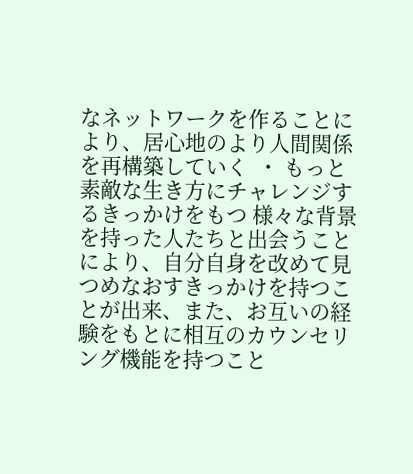なネットワークを作ることにより、居心地のより人間関係を再構築していく  ・ もっと素敵な生き方にチャレンジするきっかけをもつ 様々な背景を持った人たちと出会うことにより、自分自身を改めて見つめなおすきっかけを持つことが出来、また、お互いの経験をもとに相互のカウンセリング機能を持つこと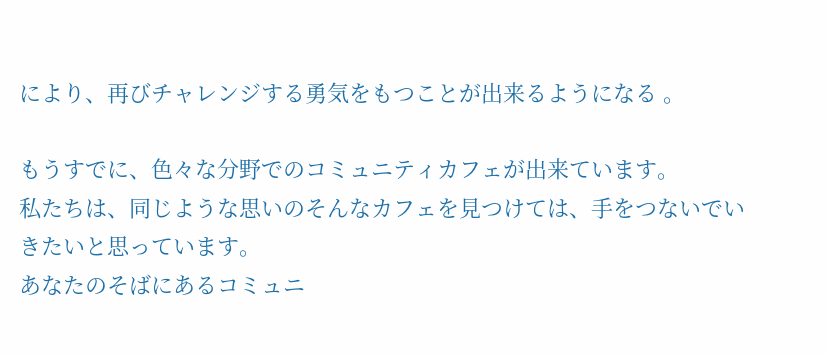により、再びチャレンジする勇気をもつことが出来るようになる 。

もうすでに、色々な分野でのコミュニティカフェが出来ています。
私たちは、同じような思いのそんなカフェを見つけては、手をつないでいきたいと思っています。
あなたのそばにあるコミュニ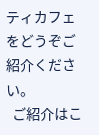ティカフェをどうぞご紹介ください。
  ご紹介はこ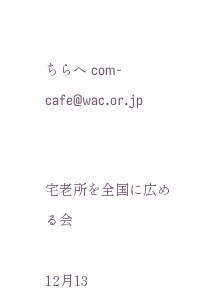ちらへ com-cafe@wac.or.jp


宅老所を全国に広める会

12月13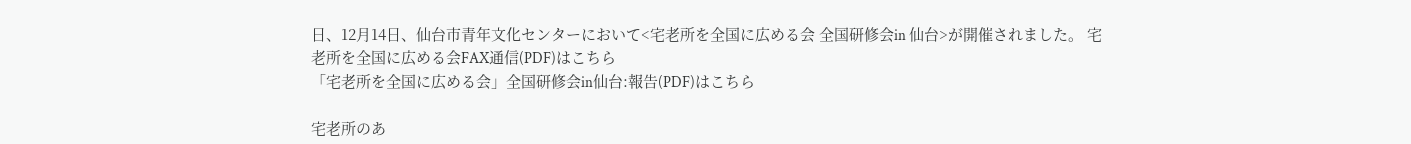日、12月14日、仙台市青年文化センターにおいて<宅老所を全国に広める会 全国研修会in 仙台>が開催されました。 宅老所を全国に広める会FAX通信(PDF)はこちら
「宅老所を全国に広める会」全国研修会in仙台:報告(PDF)はこちら

宅老所のあ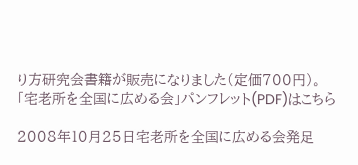り方研究会書籍が販売になりました(定価700円)。
「宅老所を全国に広める会」パンフレット(PDF)はこちら

2008年10月25日宅老所を全国に広める会発足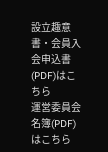設立趣意書・会員入会申込書(PDF)はこちら
運営委員会名簿(PDF)はこちら